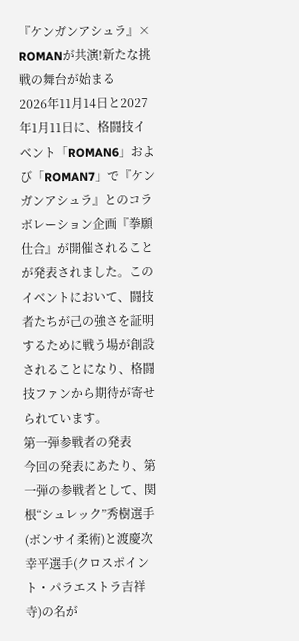『ケンガンアシュラ』× ROMANが共演!新たな挑戦の舞台が始まる
2026年11月14日と2027年1月11日に、格闘技イベント「ROMAN6」および「ROMAN7」で『ケンガンアシュラ』とのコラボレーション企画『拳願仕合』が開催されることが発表されました。このイベントにおいて、闘技者たちが己の強さを証明するために戦う場が創設されることになり、格闘技ファンから期待が寄せられています。
第一弾参戦者の発表
今回の発表にあたり、第一弾の参戦者として、関根“シュレック”秀樹選手(ボンサイ柔術)と渡慶次幸平選手(クロスポイント・パラエストラ吉祥寺)の名が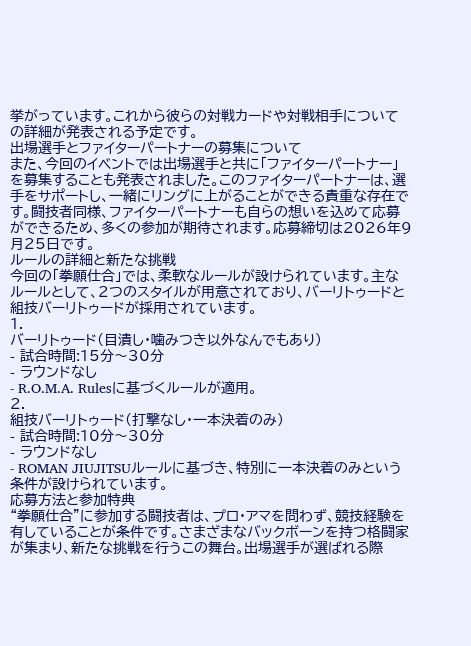挙がっています。これから彼らの対戦カードや対戦相手についての詳細が発表される予定です。
出場選手とファイターパートナーの募集について
また、今回のイベントでは出場選手と共に「ファイターパートナー」を募集することも発表されました。このファイターパートナーは、選手をサポートし、一緒にリングに上がることができる貴重な存在です。闘技者同様、ファイターパートナーも自らの想いを込めて応募ができるため、多くの参加が期待されます。応募締切は2026年9月25日です。
ルールの詳細と新たな挑戦
今回の「拳願仕合」では、柔軟なルールが設けられています。主なルールとして、2つのスタイルが用意されており、バーリトゥードと組技バーリトゥードが採用されています。
1.
バーリトゥード(目潰し・噛みつき以外なんでもあり)
- 試合時間:15分〜30分
- ラウンドなし
- R.O.M.A. Rulesに基づくルールが適用。
2.
組技バーリトゥード(打撃なし・一本決着のみ)
- 試合時間:10分〜30分
- ラウンドなし
- ROMAN JIUJITSUルールに基づき、特別に一本決着のみという条件が設けられています。
応募方法と参加特典
“拳願仕合”に参加する闘技者は、プロ・アマを問わず、競技経験を有していることが条件です。さまざまなバックボーンを持つ格闘家が集まり、新たな挑戦を行うこの舞台。出場選手が選ばれる際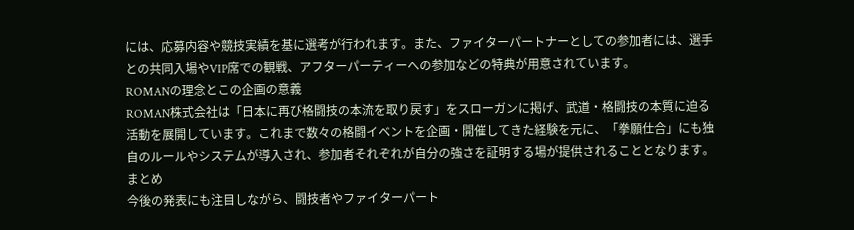には、応募内容や競技実績を基に選考が行われます。また、ファイターパートナーとしての参加者には、選手との共同入場やVIP席での観戦、アフターパーティーへの参加などの特典が用意されています。
ROMANの理念とこの企画の意義
ROMAN株式会社は「日本に再び格闘技の本流を取り戻す」をスローガンに掲げ、武道・格闘技の本質に迫る活動を展開しています。これまで数々の格闘イベントを企画・開催してきた経験を元に、「拳願仕合」にも独自のルールやシステムが導入され、参加者それぞれが自分の強さを証明する場が提供されることとなります。
まとめ
今後の発表にも注目しながら、闘技者やファイターパート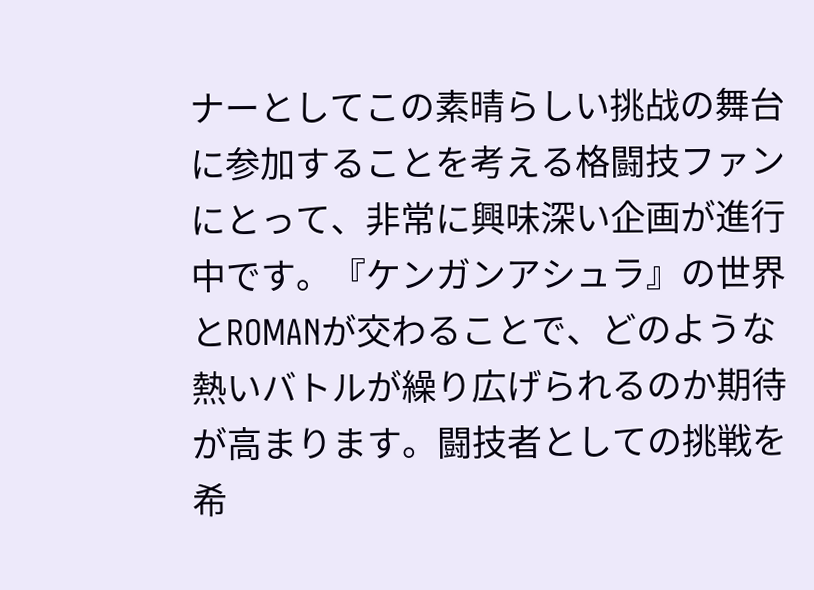ナーとしてこの素晴らしい挑战の舞台に参加することを考える格闘技ファンにとって、非常に興味深い企画が進行中です。『ケンガンアシュラ』の世界とROMANが交わることで、どのような熱いバトルが繰り広げられるのか期待が高まります。闘技者としての挑戦を希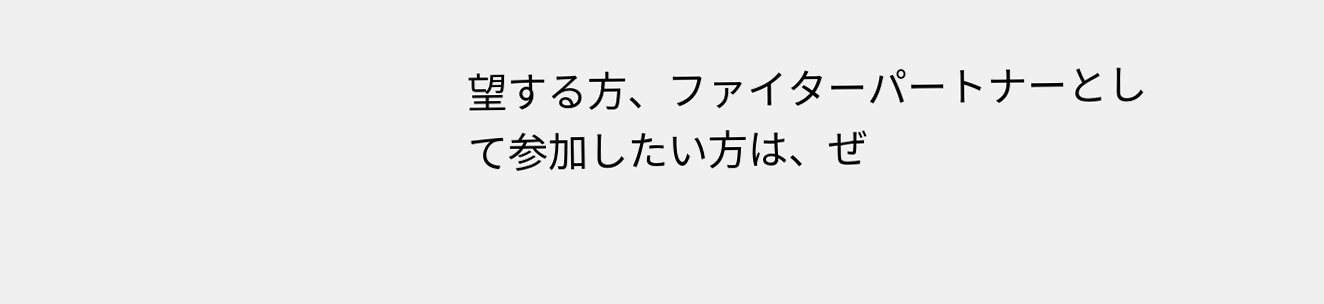望する方、ファイターパートナーとして参加したい方は、ぜ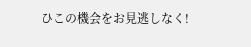ひこの機会をお見逃しなく!